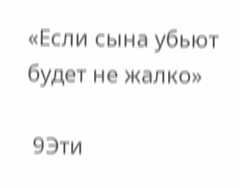«Если сына убьют  будет не жалко»

 9Эти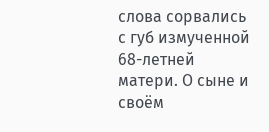слова сорвались с губ измученной 68-летней матери. О сыне и своём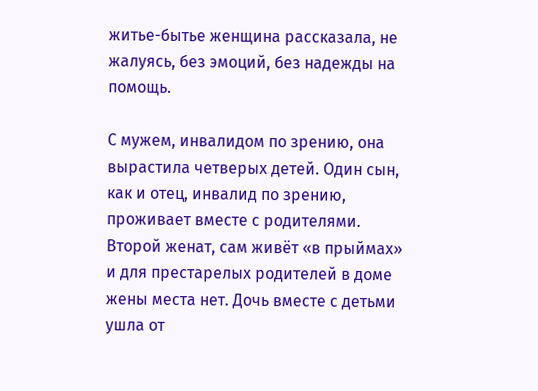житье-бытье женщина рассказала, не жалуясь, без эмоций, без надежды на помощь.

С мужем, инвалидом по зрению, она вырастила четверых детей. Один сын, как и отец, инвалид по зрению, проживает вместе с родителями. Второй женат, сам живёт «в прыймах» и для престарелых родителей в доме жены места нет. Дочь вместе с детьми ушла от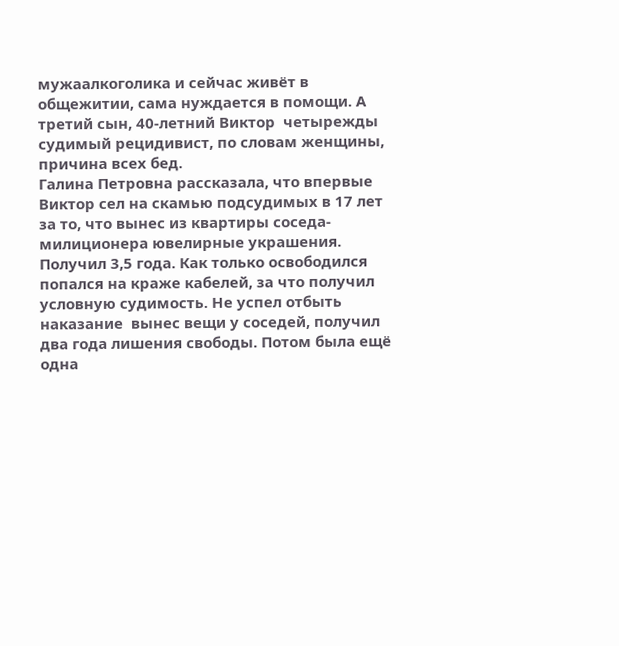мужаалкоголика и сейчас живёт в общежитии, сама нуждается в помощи. А третий сын, 40-летний Виктор  четырежды судимый рецидивист, по словам женщины, причина всех бед.
Галина Петровна рассказала, что впервые Виктор сел на скамью подсудимых в 17 лет за то, что вынес из квартиры соседа-милиционера ювелирные украшения. Получил 3,5 года. Как только освободился  попался на краже кабелей, за что получил условную судимость. Не успел отбыть наказание  вынес вещи у соседей, получил два года лишения свободы. Потом была ещё одна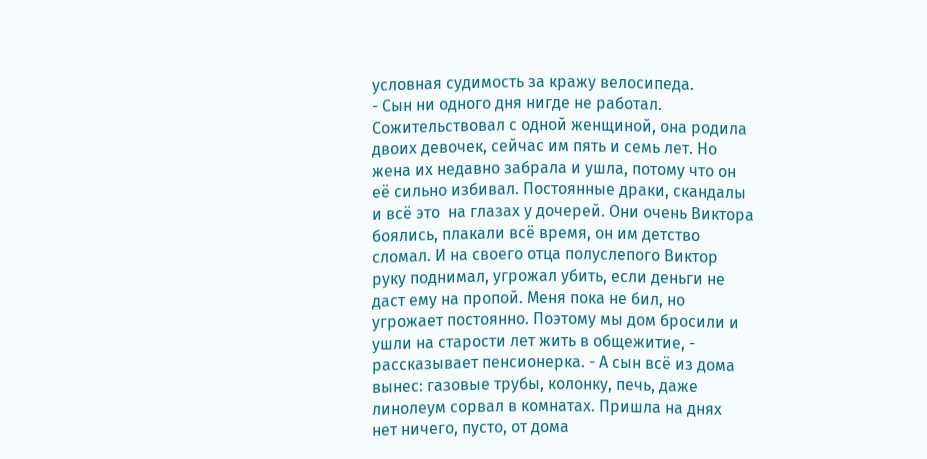условная судимость за кражу велосипеда.
- Сын ни одного дня нигде не работал. Сожительствовал с одной женщиной, она родила двоих девочек, сейчас им пять и семь лет. Но жена их недавно забрала и ушла, потому что он её сильно избивал. Постоянные драки, скандалы и всё это  на глазах у дочерей. Они очень Виктора боялись, плакали всё время, он им детство сломал. И на своего отца полуслепого Виктор руку поднимал, угрожал убить, если деньги не даст ему на пропой. Меня пока не бил, но угрожает постоянно. Поэтому мы дом бросили и ушли на старости лет жить в общежитие, - рассказывает пенсионерка. - А сын всё из дома вынес: газовые трубы, колонку, печь, даже линолеум сорвал в комнатах. Пришла на днях  нет ничего, пусто, от дома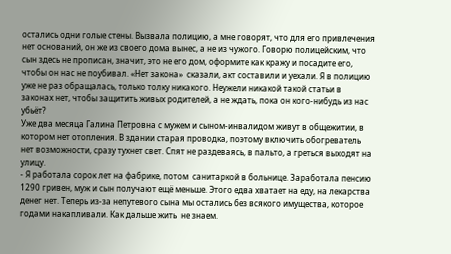остались одни голые стены. Вызвала полицию, а мне говорят, что для его привлечения нет оснований, он же из своего дома вынес, а не из чужого. Говорю полицейским, что сын здесь не прописан, значит, это не его дом, оформите как кражу и посадите его, чтобы он нас не поубивал. «Нет закона»  сказали, акт составили и уехали. Я в полицию уже не раз обращалась, только толку никакого. Неужели никакой такой статьи в законах нет, чтобы защитить живых родителей, а не ждать, пока он кого-нибудь из нас убьёт?
Уже два месяца Галина Петровна с мужем и сыном-инвалидом живут в общежитии, в котором нет отопления. В здании старая проводка, поэтому включить обогреватель нет возможности, сразу тухнет свет. Спят не раздеваясь, в пальто, а греться выходят на улицу.
- Я работала сорок лет на фабрике, потом  санитаркой в больнице. Заработала пенсию 1290 гривен, муж и сын получают ещё меньше. Этого едва хватает на еду, на лекарства денег нет. Теперь из-за непутевого сына мы остались без всякого имущества, которое годами накапливали. Как дальше жить  не знаем.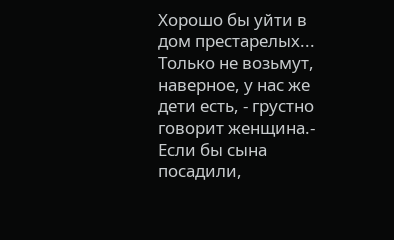Хорошо бы уйти в дом престарелых... Только не возьмут, наверное, у нас же дети есть, - грустно говорит женщина.- Если бы сына посадили,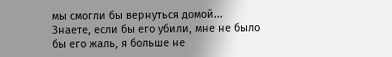мы смогли бы вернуться домой... Знаете, если бы его убили, мне не было бы его жаль, я больше не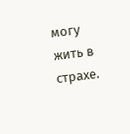могу жить в страхе.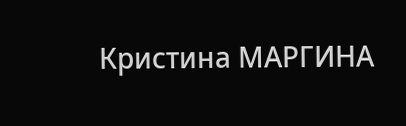Кристина МАРГИНА